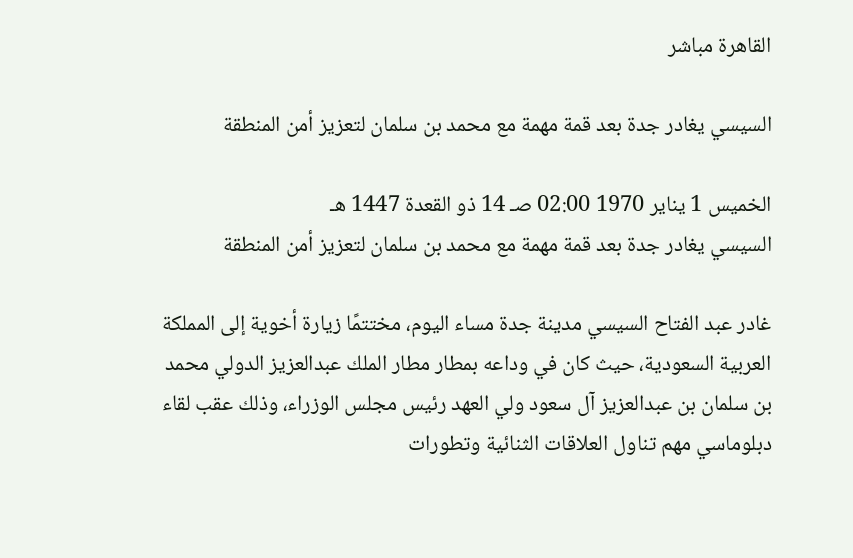القاهرة مباشر

السيسي يغادر جدة بعد قمة مهمة مع محمد بن سلمان لتعزيز أمن المنطقة

الخميس 1 يناير 1970 02:00 صـ 14 ذو القعدة 1447 هـ
السيسي يغادر جدة بعد قمة مهمة مع محمد بن سلمان لتعزيز أمن المنطقة

غادر عبد الفتاح السيسي مدينة جدة مساء اليوم، مختتمًا زيارة أخوية إلى المملكة العربية السعودية، حيث كان في وداعه بمطار مطار الملك عبدالعزيز الدولي محمد بن سلمان بن عبدالعزيز آل سعود ولي العهد رئيس مجلس الوزراء، وذلك عقب لقاء دبلوماسي مهم تناول العلاقات الثنائية وتطورات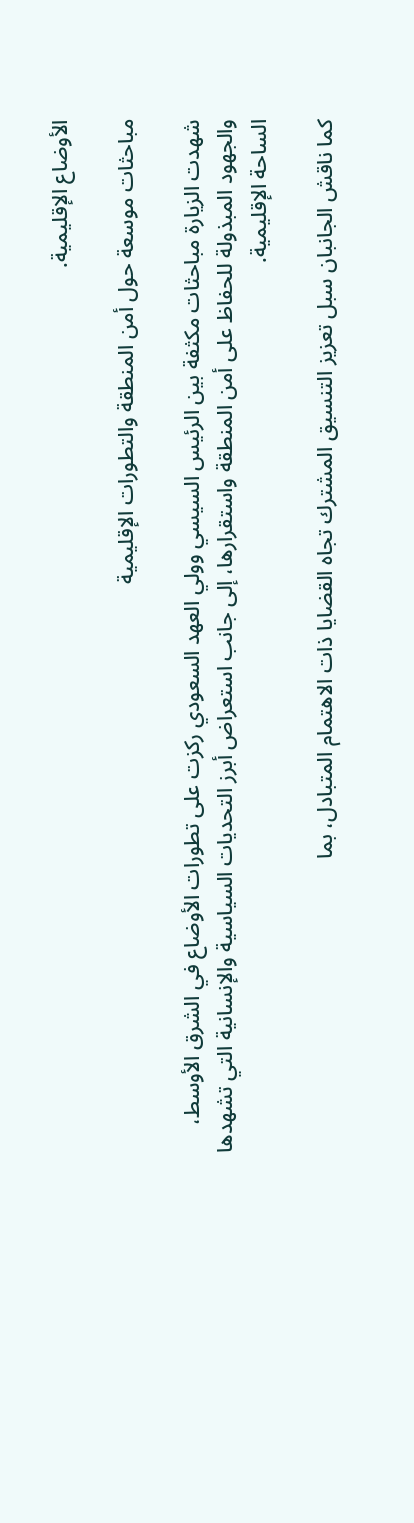الأوضاع الإقليمية.

مباحثات موسعة حول أمن المنطقة والتطورات الإقليمية

شهدت الزيارة مباحثات مكثفة بين الرئيس السيسي وولي العهد السعودي ركزت على تطورات الأوضاع في الشرق الأوسط، والجهود المبذولة للحفاظ على أمن المنطقة واستقرارها، إلى جانب استعراض أبرز التحديات السياسية والإنسانية التي تشهدها الساحة الإقليمية.

كما ناقش الجانبان سبل تعزيز التنسيق المشترك تجاه القضايا ذات الاهتمام المتبادل، بما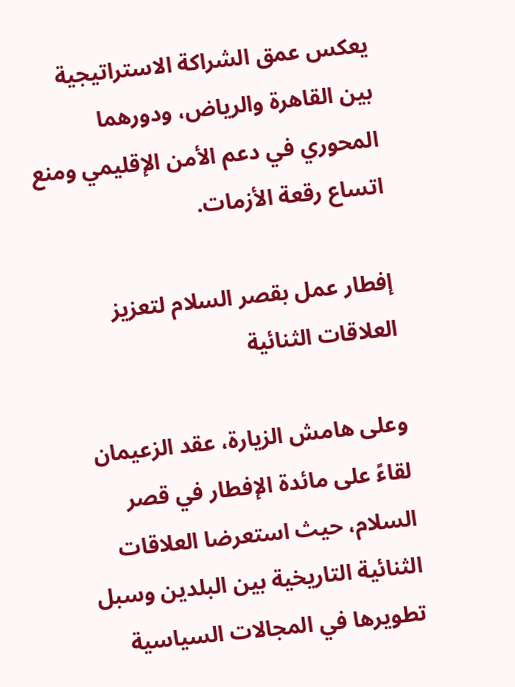يعكس عمق الشراكة الاستراتيجية بين القاهرة والرياض، ودورهما المحوري في دعم الأمن الإقليمي ومنع اتساع رقعة الأزمات.

إفطار عمل بقصر السلام لتعزيز العلاقات الثنائية

وعلى هامش الزيارة، عقد الزعيمان لقاءً على مائدة الإفطار في قصر السلام، حيث استعرضا العلاقات الثنائية التاريخية بين البلدين وسبل تطويرها في المجالات السياسية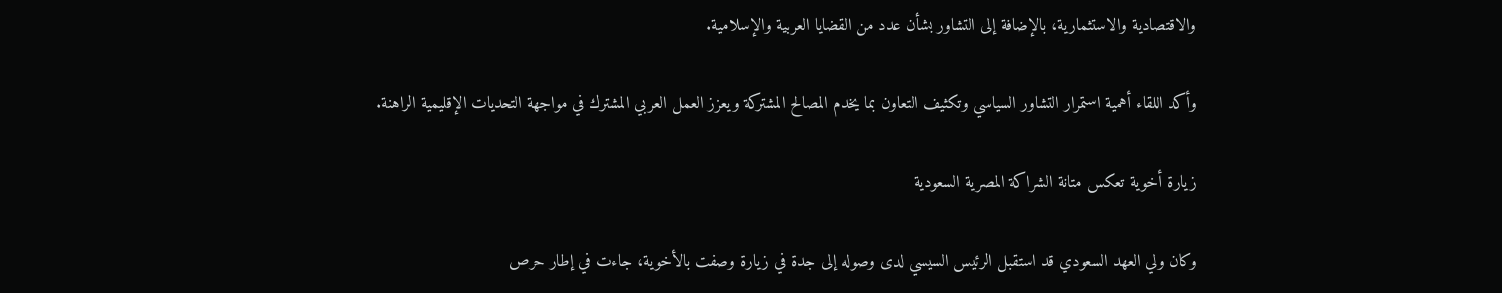والاقتصادية والاستثمارية، بالإضافة إلى التشاور بشأن عدد من القضايا العربية والإسلامية.

وأكد اللقاء أهمية استمرار التشاور السياسي وتكثيف التعاون بما يخدم المصالح المشتركة ويعزز العمل العربي المشترك في مواجهة التحديات الإقليمية الراهنة.

زيارة أخوية تعكس متانة الشراكة المصرية السعودية

وكان ولي العهد السعودي قد استقبل الرئيس السيسي لدى وصوله إلى جدة في زيارة وصفت بالأخوية، جاءت في إطار حرص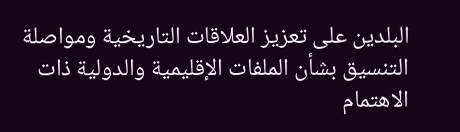البلدين على تعزيز العلاقات التاريخية ومواصلة التنسيق بشأن الملفات الإقليمية والدولية ذات الاهتمام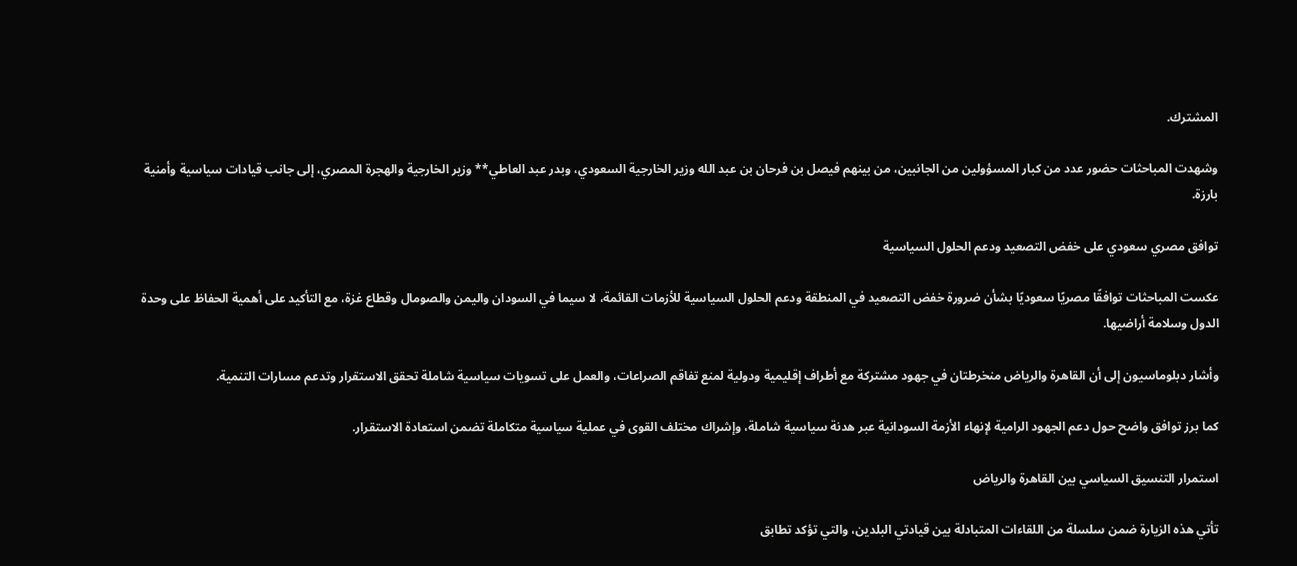المشترك.

وشهدت المباحثات حضور عدد من كبار المسؤولين من الجانبين، من بينهم فيصل بن فرحان بن عبد الله وزير الخارجية السعودي، وبدر عبد العاطي** وزير الخارجية والهجرة المصري، إلى جانب قيادات سياسية وأمنية بارزة.

توافق مصري سعودي على خفض التصعيد ودعم الحلول السياسية

عكست المباحثات توافقًا مصريًا سعوديًا بشأن ضرورة خفض التصعيد في المنطقة ودعم الحلول السياسية للأزمات القائمة، لا سيما في السودان واليمن والصومال وقطاع غزة، مع التأكيد على أهمية الحفاظ على وحدة الدول وسلامة أراضيها.

وأشار دبلوماسيون إلى أن القاهرة والرياض منخرطتان في جهود مشتركة مع أطراف إقليمية ودولية لمنع تفاقم الصراعات، والعمل على تسويات سياسية شاملة تحقق الاستقرار وتدعم مسارات التنمية.

كما برز توافق واضح حول دعم الجهود الرامية لإنهاء الأزمة السودانية عبر هدنة سياسية شاملة، وإشراك مختلف القوى في عملية سياسية متكاملة تضمن استعادة الاستقرار.

استمرار التنسيق السياسي بين القاهرة والرياض

تأتي هذه الزيارة ضمن سلسلة من اللقاءات المتبادلة بين قيادتي البلدين، والتي تؤكد تطابق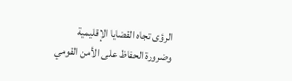الرؤى تجاه القضايا الإقليمية وضرورة الحفاظ على الأمن القومي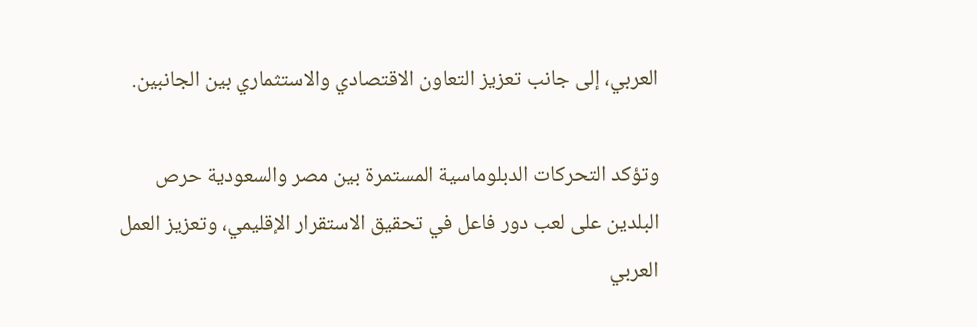العربي، إلى جانب تعزيز التعاون الاقتصادي والاستثماري بين الجانبين.

وتؤكد التحركات الدبلوماسية المستمرة بين مصر والسعودية حرص البلدين على لعب دور فاعل في تحقيق الاستقرار الإقليمي، وتعزيز العمل العربي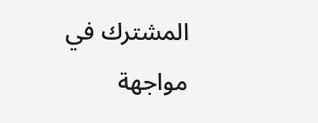المشترك في مواجهة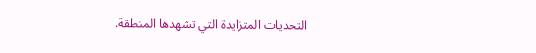التحديات المتزايدة التي تشهدها المنطقة.